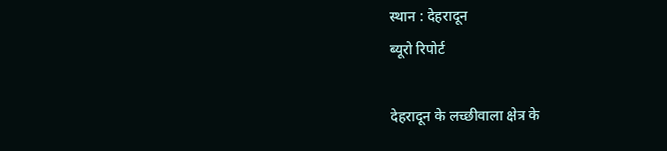स्थान : देहरादून
ब्यूरो रिपोर्ट

देहरादून के लच्छीवाला क्षेत्र के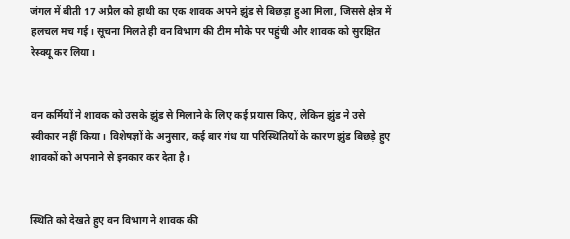जंगल में बीती 17 अप्रैल को हाथी का एक शावक अपने झुंड से बिछड़ा हुआ मिला, जिससे क्षेत्र में हलचल मच गई। सूचना मिलते ही वन विभाग की टीम मौके पर पहुंची और शावक को सुरक्षित रेस्क्यू कर लिया।


वन कर्मियों ने शावक को उसके झुंड से मिलाने के लिए कई प्रयास किए, लेकिन झुंड ने उसे स्वीकार नहीं किया। विशेषज्ञों के अनुसार, कई बार गंध या परिस्थितियों के कारण झुंड बिछड़े हुए शावकों को अपनाने से इनकार कर देता है।


स्थिति को देखते हुए वन विभाग ने शावक की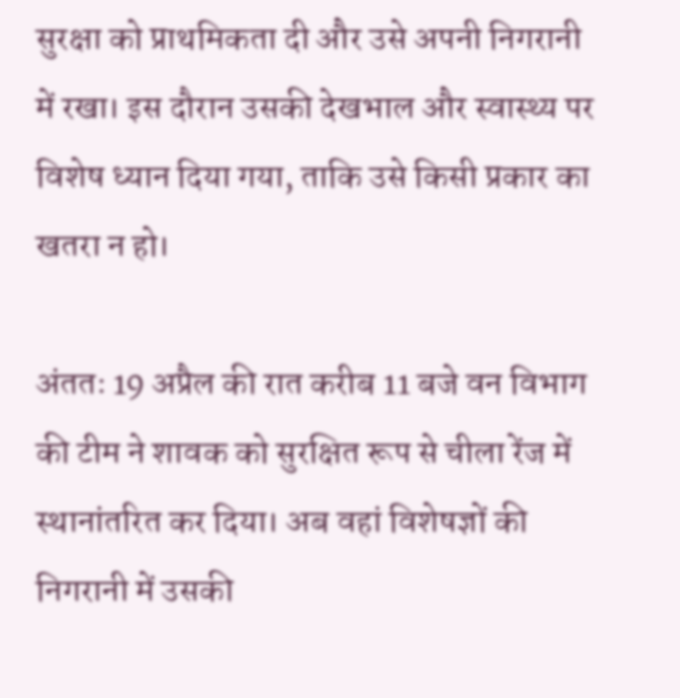सुरक्षा को प्राथमिकता दी और उसे अपनी निगरानी में रखा। इस दौरान उसकी देखभाल और स्वास्थ्य पर विशेष ध्यान दिया गया, ताकि उसे किसी प्रकार का खतरा न हो।

अंततः 19 अप्रैल की रात करीब 11 बजे वन विभाग की टीम ने शावक को सुरक्षित रूप से चीला रेंज में स्थानांतरित कर दिया। अब वहां विशेषज्ञों की निगरानी में उसकी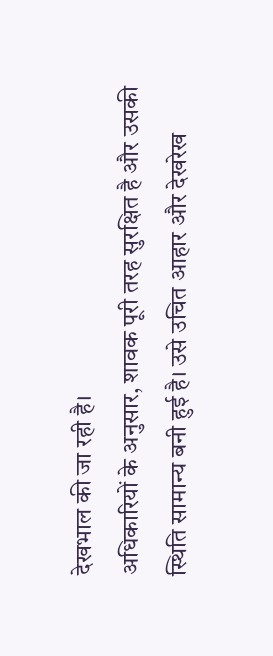देखभाल की जा रही है।
अधिकारियों के अनुसार, शावक पूरी तरह सुरक्षित है और उसकी स्थिति सामान्य बनी हुई है। उसे उचित आहार और देखरेख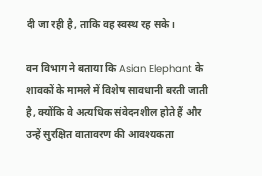दी जा रही है, ताकि वह स्वस्थ रह सके।

वन विभाग ने बताया कि Asian Elephant के शावकों के मामले में विशेष सावधानी बरती जाती है, क्योंकि वे अत्यधिक संवेदनशील होते हैं और उन्हें सुरक्षित वातावरण की आवश्यकता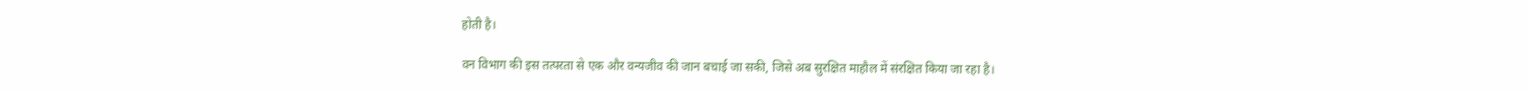होती है।

वन विभाग की इस तत्परता से एक और वन्यजीव की जान बचाई जा सकी, जिसे अब सुरक्षित माहौल में संरक्षित किया जा रहा है।